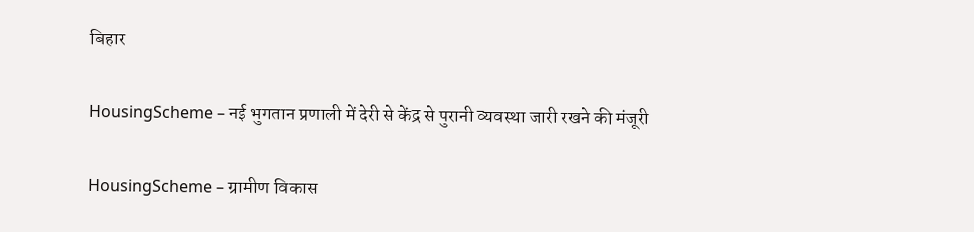बिहार

HousingScheme – नई भुगतान प्रणाली में देरी से केंद्र से पुरानी व्यवस्था जारी रखने की मंजूरी

HousingScheme – ग्रामीण विकास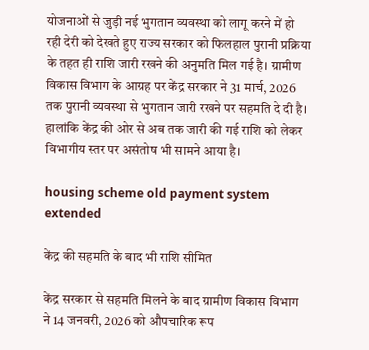योजनाओं से जुड़ी नई भुगतान व्यवस्था को लागू करने में हो रही देरी को देखते हुए राज्य सरकार को फिलहाल पुरानी प्रक्रिया के तहत ही राशि जारी रखने की अनुमति मिल गई है। ग्रामीण विकास विभाग के आग्रह पर केंद्र सरकार ने 31 मार्च, 2026 तक पुरानी व्यवस्था से भुगतान जारी रखने पर सहमति दे दी है। हालांकि केंद्र की ओर से अब तक जारी की गई राशि को लेकर विभागीय स्तर पर असंतोष भी सामने आया है।

housing scheme old payment system extended

केंद्र की सहमति के बाद भी राशि सीमित

केंद्र सरकार से सहमति मिलने के बाद ग्रामीण विकास विभाग ने 14 जनवरी, 2026 को औपचारिक रूप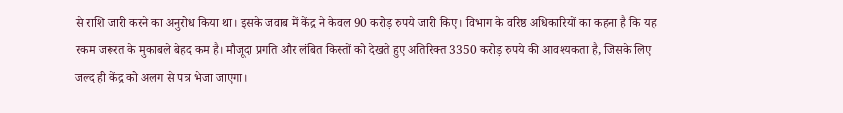से राशि जारी करने का अनुरोध किया था। इसके जवाब में केंद्र ने केवल 90 करोड़ रुपये जारी किए। विभाग के वरिष्ठ अधिकारियों का कहना है कि यह रकम जरूरत के मुकाबले बेहद कम है। मौजूदा प्रगति और लंबित किस्तों को देखते हुए अतिरिक्त 3350 करोड़ रुपये की आवश्यकता है, जिसके लिए जल्द ही केंद्र को अलग से पत्र भेजा जाएगा।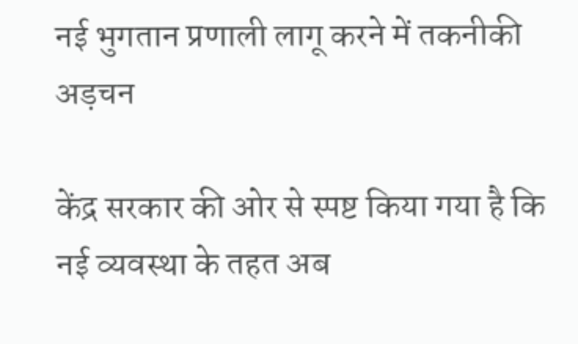नई भुगतान प्रणाली लागू करने में तकनीकी अड़चन

केंद्र सरकार की ओर से स्पष्ट किया गया है कि नई व्यवस्था के तहत अब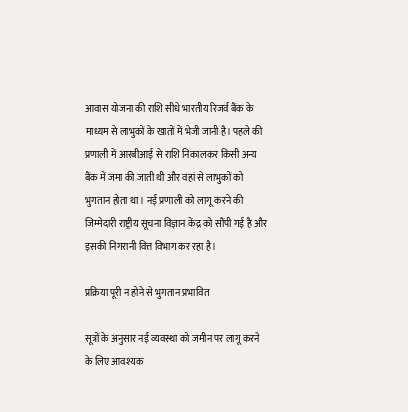आवास योजना की राशि सीधे भारतीय रिजर्व बैंक के माध्यम से लाभुकों के खातों में भेजी जानी है। पहले की प्रणाली में आरबीआई से राशि निकालकर किसी अन्य बैंक में जमा की जाती थी और वहां से लाभुकों को भुगतान होता था। नई प्रणाली को लागू करने की जिम्मेदारी राष्ट्रीय सूचना विज्ञान केंद्र को सौंपी गई है और इसकी निगरानी वित्त विभाग कर रहा है।

प्रक्रिया पूरी न होने से भुगतान प्रभावित

सूत्रों के अनुसार नई व्यवस्था को जमीन पर लागू करने के लिए आवश्यक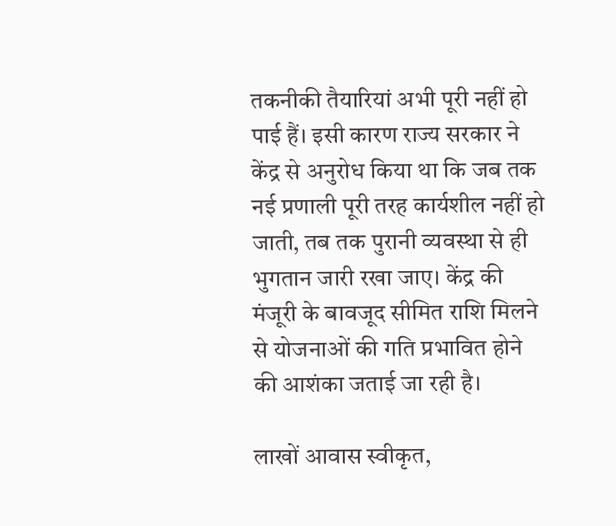तकनीकी तैयारियां अभी पूरी नहीं हो पाई हैं। इसी कारण राज्य सरकार ने केंद्र से अनुरोध किया था कि जब तक नई प्रणाली पूरी तरह कार्यशील नहीं हो जाती, तब तक पुरानी व्यवस्था से ही भुगतान जारी रखा जाए। केंद्र की मंजूरी के बावजूद सीमित राशि मिलने से योजनाओं की गति प्रभावित होने की आशंका जताई जा रही है।

लाखों आवास स्वीकृत,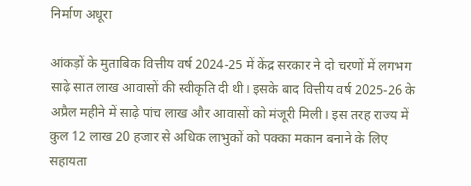निर्माण अधूरा

आंकड़ों के मुताबिक वित्तीय वर्ष 2024-25 में केंद्र सरकार ने दो चरणों में लगभग साढ़े सात लाख आवासों की स्वीकृति दी थी। इसके बाद वित्तीय वर्ष 2025-26 के अप्रैल महीने में साढ़े पांच लाख और आवासों को मंजूरी मिली। इस तरह राज्य में कुल 12 लाख 20 हजार से अधिक लाभुकों को पक्का मकान बनाने के लिए सहायता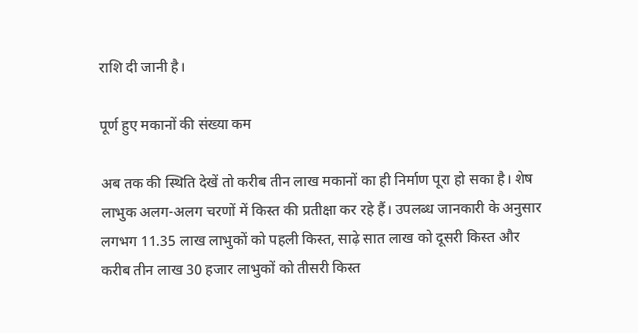राशि दी जानी है।

पूर्ण हुए मकानों की संख्या कम

अब तक की स्थिति देखें तो करीब तीन लाख मकानों का ही निर्माण पूरा हो सका है। शेष लाभुक अलग-अलग चरणों में किस्त की प्रतीक्षा कर रहे हैं। उपलब्ध जानकारी के अनुसार लगभग 11.35 लाख लाभुकों को पहली किस्त, साढ़े सात लाख को दूसरी किस्त और करीब तीन लाख 30 हजार लाभुकों को तीसरी किस्त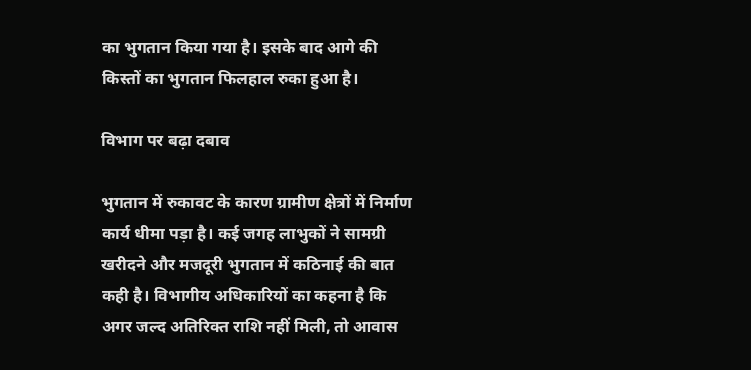का भुगतान किया गया है। इसके बाद आगे की किस्तों का भुगतान फिलहाल रुका हुआ है।

विभाग पर बढ़ा दबाव

भुगतान में रुकावट के कारण ग्रामीण क्षेत्रों में निर्माण कार्य धीमा पड़ा है। कई जगह लाभुकों ने सामग्री खरीदने और मजदूरी भुगतान में कठिनाई की बात कही है। विभागीय अधिकारियों का कहना है कि अगर जल्द अतिरिक्त राशि नहीं मिली, तो आवास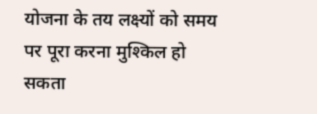योजना के तय लक्ष्यों को समय पर पूरा करना मुश्किल हो सकता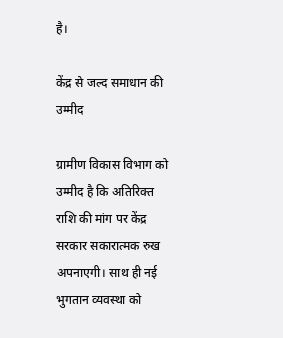है।

केंद्र से जल्द समाधान की उम्मीद

ग्रामीण विकास विभाग को उम्मीद है कि अतिरिक्त राशि की मांग पर केंद्र सरकार सकारात्मक रुख अपनाएगी। साथ ही नई भुगतान व्यवस्था को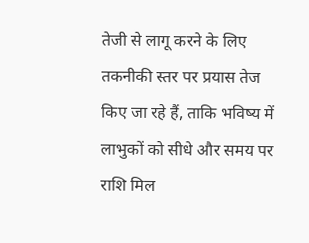तेजी से लागू करने के लिए तकनीकी स्तर पर प्रयास तेज किए जा रहे हैं, ताकि भविष्य में लाभुकों को सीधे और समय पर राशि मिल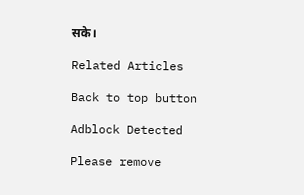सके।

Related Articles

Back to top button

Adblock Detected

Please remove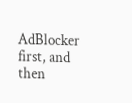AdBlocker first, and then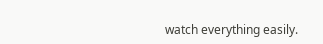watch everything easily.